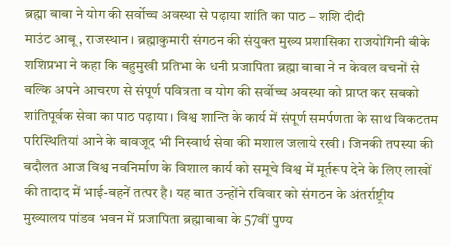ब्रह्मा बाबा ने योग की सर्वोच्च अवस्था से पढ़ाया शांति का पाठ – शशि दीदी
माउंट आबू , राजस्थान। ब्रह्माकुमारी संगठन की संयुक्त मुख्य प्रशासिका राजयोगिनी बीके शशिप्रभा ने कहा कि बहुमुखी प्रतिभा के धनी प्रजापिता ब्रह्मा बाबा ने न केवल वचनों से बल्कि अपने आचरण से संपूर्ण पवित्रता व योग की सर्वोच्च अवस्था को प्राप्त कर सबको शांतिपूर्वक सेवा का पाठ पढ़ाया। विश्व शान्ति के कार्य में संपूर्ण समर्पणता के साथ विकटतम परिस्थितियां आने के बावजूद भी निस्वार्थ सेवा की मशाल जलाये रखी। जिनकी तपस्या की बदौलत आज विश्व नवनिर्माण के विशाल कार्य को समूचे विश्व में मूर्तरूप देने के लिए लाखों की तादाद में भाई-बहनें तत्पर है। यह बात उन्होंने रविवार को संगठन के अंतर्राष्ट्रीय मुख्यालय पांडव भवन में प्रजापिता ब्रह्माबाबा के 57वीं पुण्य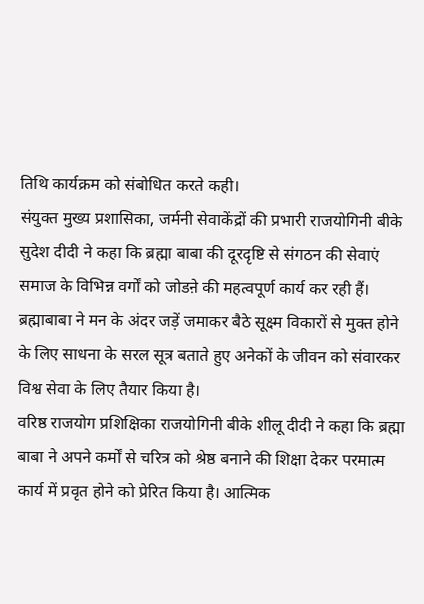तिथि कार्यक्रम को संबोधित करते कही।
संयुक्त मुख्य प्रशासिका, जर्मनी सेवाकेंद्रों की प्रभारी राजयोगिनी बीके सुदेश दीदी ने कहा कि ब्रह्मा बाबा की दूरदृष्टि से संगठन की सेवाएं समाज के विभिन्न वर्गों को जोडऩे की महत्वपूर्ण कार्य कर रही हैं। ब्रह्माबाबा ने मन के अंदर जड़ें जमाकर बैठे सूक्ष्म विकारों से मुक्त होने के लिए साधना के सरल सूत्र बताते हुए अनेकों के जीवन को संवारकर विश्व सेवा के लिए तैयार किया है।
वरिष्ठ राजयोग प्रशिक्षिका राजयोगिनी बीके शीलू दीदी ने कहा कि ब्रह्मा बाबा ने अपने कर्मों से चरित्र को श्रेष्ठ बनाने की शिक्षा देकर परमात्म कार्य में प्रवृत होने को प्रेरित किया है। आत्मिक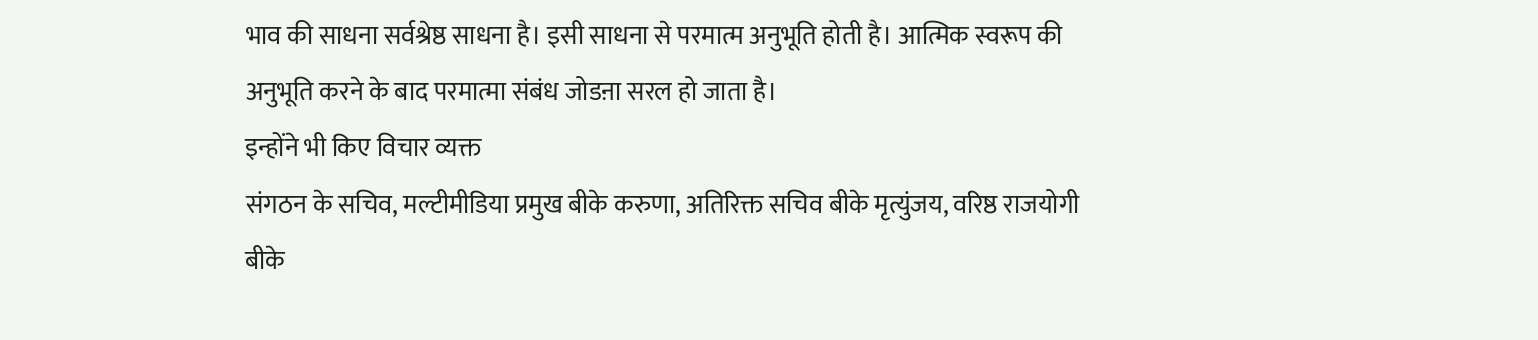भाव की साधना सर्वश्रेष्ठ साधना है। इसी साधना से परमात्म अनुभूति होती है। आत्मिक स्वरूप की अनुभूति करने के बाद परमात्मा संबंध जोडऩा सरल हो जाता है।
इन्होंने भी किए विचार व्यक्त
संगठन के सचिव, मल्टीमीडिया प्रमुख बीके करुणा, अतिरिक्त सचिव बीके मृत्युंजय, वरिष्ठ राजयोगी बीके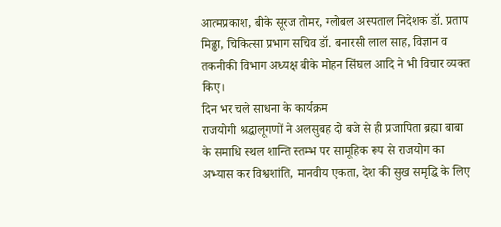आत्मप्रकाश, बीके सूरज तोमर, ग्लोबल अस्पताल निदेशक डॉ. प्रताप मिढ्ढा, चिकित्सा प्रभाग सचिव डॉ. बनारसी लाल साह, विज्ञान व तकनीकी विभाग अध्यक्ष बीके मोहन सिंघल आदि ने भी विचार व्यक्त किए।
दिन भर चले साधना के कार्यक्रम
राजयोगी श्रद्धालूगणों ने अलसुबह दो बजे से ही प्रजापिता ब्रह्मा बाबा के समाधि स्थल शान्ति स्तम्भ पर सामूहिक रूप से राजयोग का अभ्यास कर विश्वशांति, मानवीय एकता, देश की सुख समृद्धि के लिए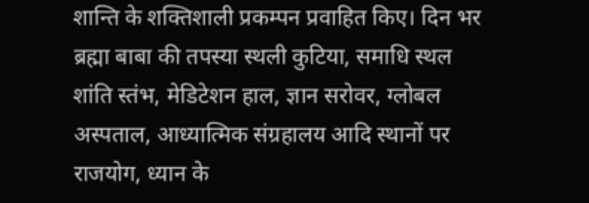शान्ति के शक्तिशाली प्रकम्पन प्रवाहित किए। दिन भर ब्रह्मा बाबा की तपस्या स्थली कुटिया, समाधि स्थल शांति स्तंभ, मेडिटेशन हाल, ज्ञान सरोवर, ग्लोबल अस्पताल, आध्यात्मिक संग्रहालय आदि स्थानों पर राजयोग, ध्यान के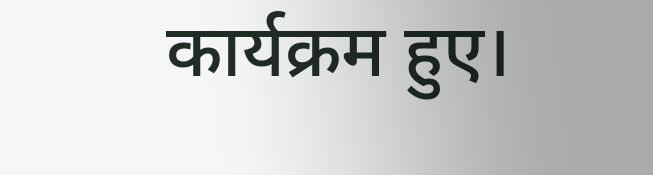कार्यक्रम हुए।